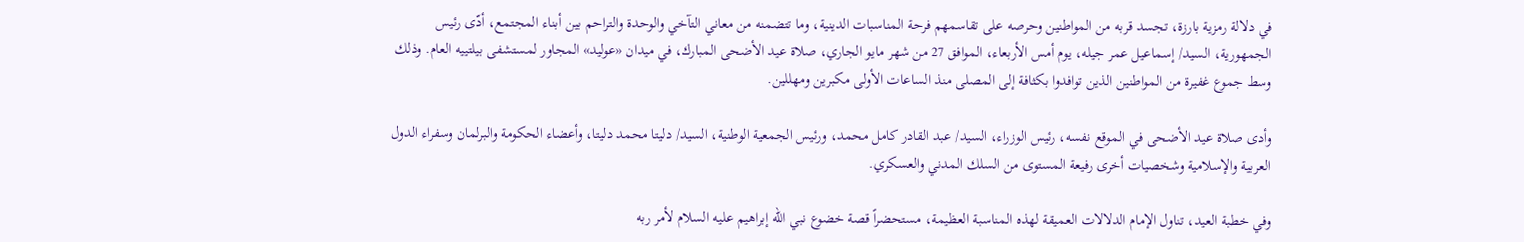في دلالة رمزية بارزة، تجسد قربه من المواطنين وحرصه على تقاسمهم فرحة المناسبات الدينية، وما تتضمنه من معاني التآخي والوحدة والتراحم بين أبناء المجتمع، أدّى رئيس الجمهورية، السيد/ إسماعيل عمر جيله، يوم أمس الأربعاء، الموافق 27 من شهر مايو الجاري، صلاة عيد الأضحى المبارك، في ميدان «عوليد» المجاور لمستشفى بيلتييه العام. وذلك وسط جموع غفيرة من المواطنين الذين توافدوا بكثافة إلى المصلى منذ الساعات الأولى مكبرين ومهللين.

وأدى صلاة عيد الأضحى في الموقع نفسه، رئيس الوزراء، السيد/ عبد القادر كامل محمد، ورئيس الجمعية الوطنية، السيد/ دليتا محمد دليتا، وأعضاء الحكومة والبرلمان وسفراء الدول العربية والإسلامية وشخصيات أخرى رفيعة المستوى من السلك المدني والعسكري.

وفي خطبة العيد، تناول الإمام الدلالات العميقة لهذه المناسبة العظيمة، مستحضراً قصة خضوع نبي الله إبراهيم عليه السلام لأمر ربه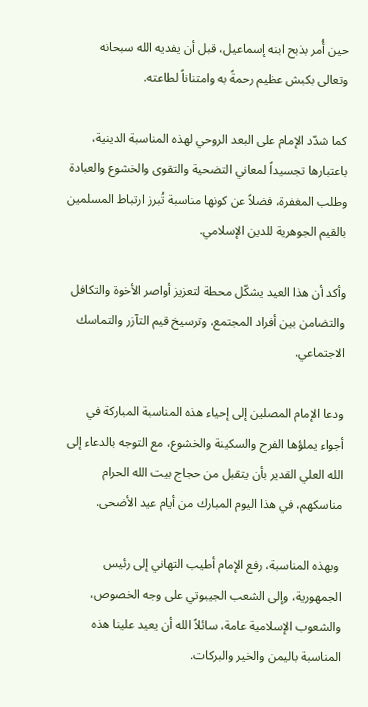حين أُمر بذبح ابنه إسماعيل، قبل أن يفديه الله سبحانه وتعالى بكبش عظيم رحمةً به وامتناناً لطاعته.

كما شدّد الإمام على البعد الروحي لهذه المناسبة الدينية، باعتبارها تجسيداً لمعاني التضحية والتقوى والخشوع والعبادة وطلب المغفرة، فضلاً عن كونها مناسبة تُبرز ارتباط المسلمين بالقيم الجوهرية للدين الإسلامي.

وأكد أن هذا العيد يشكّل محطة لتعزيز أواصر الأخوة والتكافل والتضامن بين أفراد المجتمع، وترسيخ قيم التآزر والتماسك الاجتماعي.

ودعا الإمام المصلين إلى إحياء هذه المناسبة المباركة في أجواء يملؤها الفرح والسكينة والخشوع، مع التوجه بالدعاء إلى الله العلي القدير بأن يتقبل من حجاج بيت الله الحرام مناسكهم، في هذا اليوم المبارك من أيام عيد الأضحى.

 وبهذه المناسبة، رفع الإمام أطيب التهاني إلى رئيس الجمهورية، وإلى الشعب الجيبوتي على وجه الخصوص، والشعوب الإسلامية عامة، سائلاً الله أن يعيد علينا هذه المناسبة باليمن والخير والبركات.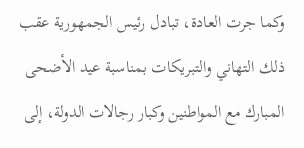وكما جرت العادة، تبادل رئيس الجمهورية عقب ذلك التهاني والتبريكات بمناسبة عيد الأضحى المبارك مع المواطنين وكبار رجالات الدولة، إلى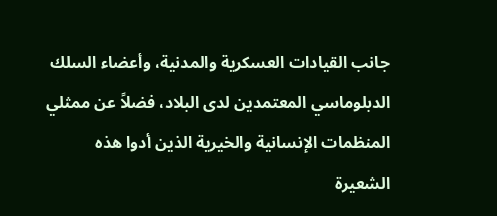جانب القيادات العسكرية والمدنية، وأعضاء السلك الدبلوماسي المعتمدين لدى البلاد، فضلاً عن ممثلي المنظمات الإنسانية والخيرية الذين أدوا هذه الشعيرة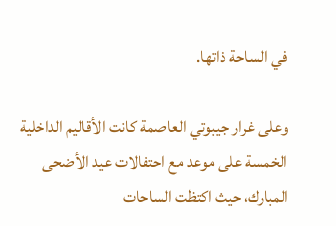في الساحة ذاتها.

وعلى غرار جيبوتي العاصمة كانت الأقاليم الداخلية الخمسة على موعد مع احتفالات عيد الأضحى المبارك، حيث اكتظت الساحات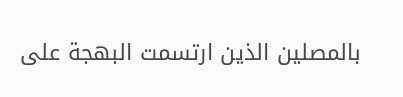بالمصلين الذين ارتسمت البهجة على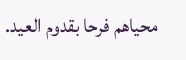محياهم فرحا بقدوم العيد.